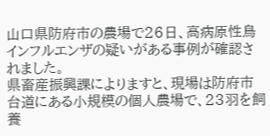山口県防府市の農場で26日、高病原性鳥インフルエンザの疑いがある事例が確認されました。
県畜産振興課によりますと、現場は防府市台道にある小規模の個人農場で、23羽を飼養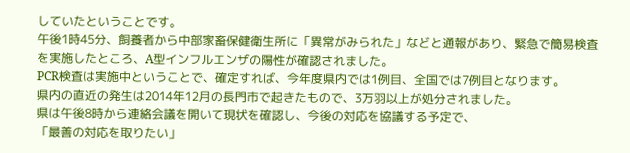していたということです。
午後1時45分、飼養者から中部家畜保健衛生所に「異常がみられた」などと通報があり、緊急で簡易検査を実施したところ、A型インフルエンザの陽性が確認されました。
PCR検査は実施中ということで、確定すれば、今年度県内では1例目、全国では7例目となります。
県内の直近の発生は2014年12月の長門市で起きたもので、3万羽以上が処分されました。
県は午後8時から連絡会議を開いて現状を確認し、今後の対応を協議する予定で、
「最善の対応を取りたい」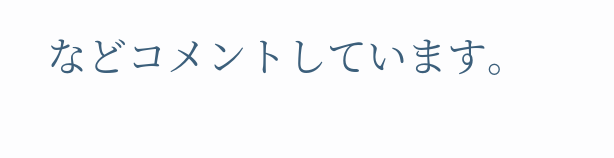などコメントしています。